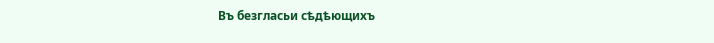Въ безгласьи сѣдѣющихъ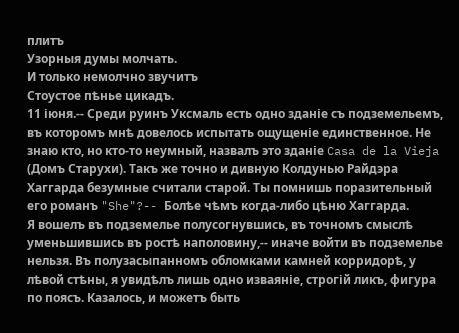плитъ
Узорныя думы молчать.
И только немолчно звучитъ
Стоустое пѣнье цикадъ.
11 іюня.-- Среди руинъ Уксмаль есть одно зданіе съ подземельемъ, въ которомъ мнѣ довелось испытать ощущеніе единственное. Не знаю кто, но кто-то неумный, назвалъ это зданіе Casa de la Vieja (Домъ Старухи). Такъ же точно и дивную Колдунью Райдэра Хаггарда безумные считали старой. Ты помнишь поразительный его романъ "She"?-- Болѣе чѣмъ когда-либо цѣню Хаггарда.
Я вошелъ въ подземелье полусогнувшись, въ точномъ смыслѣ уменьшившись въ ростѣ наполовину,-- иначе войти въ подземелье нельзя. Въ полузасыпанномъ обломками камней корридорѣ, у лѣвой стѣны, я увидѣлъ лишь одно изваяніе, строгій ликъ, фигура по поясъ. Казалось, и можетъ быть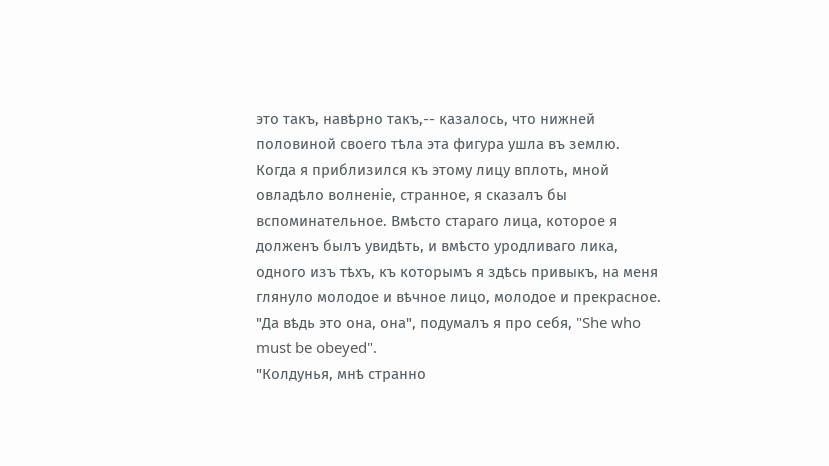это такъ, навѣрно такъ,-- казалось, что нижней половиной своего тѣла эта фигура ушла въ землю. Когда я приблизился къ этому лицу вплоть, мной овладѣло волненіе, странное, я сказалъ бы вспоминательное. Вмѣсто стараго лица, которое я долженъ былъ увидѣть, и вмѣсто уродливаго лика, одного изъ тѣхъ, къ которымъ я здѣсь привыкъ, на меня глянуло молодое и вѣчное лицо, молодое и прекрасное. "Да вѣдь это она, она", подумалъ я про себя, "She who must be obeyed".
"Колдунья, мнѣ странно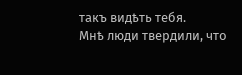такъ видѣть тебя.
Мнѣ люди твердили, что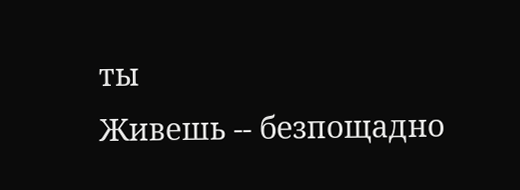ты
Живешь -- безпощадно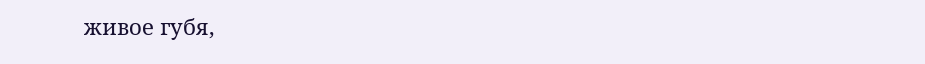живое губя,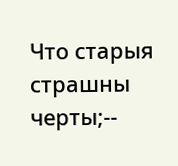Что старыя страшны черты;--